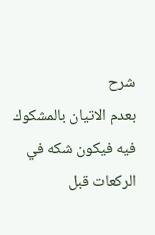شرح
بعدم الاتيان بالمشكوك فيه فيكون شكه في الركعات قبل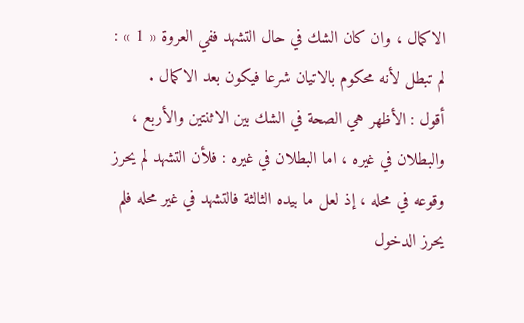الاكمال ، وان كان الشك في حال التشهد ففي العروة « 1 » : لم تبطل لأنه محكوم بالاتيان شرعا فيكون بعد الاكمال .
أقول : الأظهر هي الصحة في الشك بين الاثنتين والأربع ، والبطلان في غيره ، اما البطلان في غيره : فلأن التشهد لم يحرز وقوعه في محله ، إذ لعل ما بيده الثالثة فالتشهد في غير محله فلم يحرز الدخول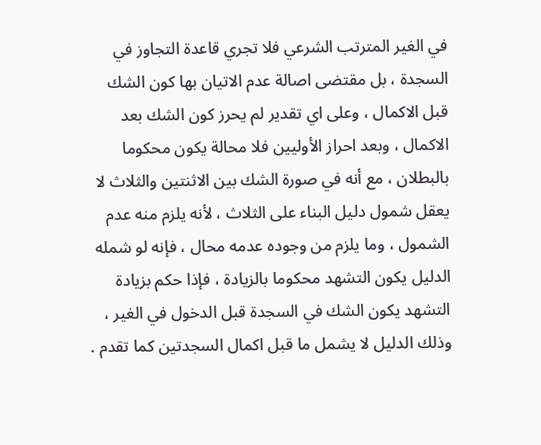في الغير المترتب الشرعي فلا تجري قاعدة التجاوز في السجدة ، بل مقتضى اصالة عدم الاتيان بها كون الشك قبل الاكمال ، وعلى اي تقدير لم يحرز كون الشك بعد الاكمال ، وبعد احراز الأوليين فلا محالة يكون محكوما بالبطلان ، مع أنه في صورة الشك بين الاثنتين والثلاث لا يعقل شمول دليل البناء على الثلاث ، لأنه يلزم منه عدم الشمول ، وما يلزم من وجوده عدمه محال ، فإنه لو شمله الدليل يكون التشهد محكوما بالزيادة ، فإذا حكم بزيادة التشهد يكون الشك في السجدة قبل الدخول في الغير ، وذلك الدليل لا يشمل ما قبل اكمال السجدتين كما تقدم .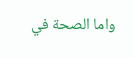واما الصحة في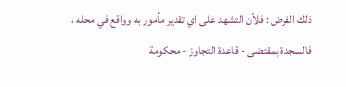ذلك الفرض : فلأن التشهد على اي تقدير مأمور به وواقع في محله ، فالسجدة بمقتضى - قاعدة التجاوز - محكومة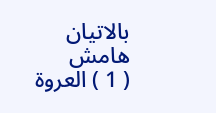بالاتيان
هامش
( 1 ) العروة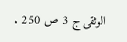الوثقى ج 3 ص 250 .